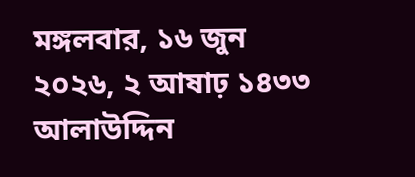মঙ্গলবার, ১৬ জুন ২০২৬, ২ আষাঢ় ১৪৩৩
আলাউদ্দিন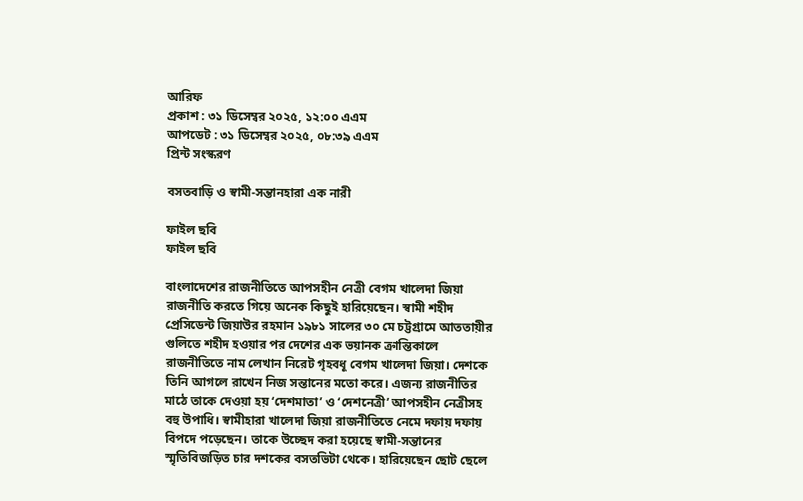আরিফ
প্রকাশ : ৩১ ডিসেম্বর ২০২৫, ১২:০০ এএম
আপডেট : ৩১ ডিসেম্বর ২০২৫, ০৮:৩৯ এএম
প্রিন্ট সংস্করণ

বসতবাড়ি ও স্বামী-সন্তানহারা এক নারী

ফাইল ছবি
ফাইল ছবি

বাংলাদেশের রাজনীতিতে আপসহীন নেত্রী বেগম খালেদা জিয়া রাজনীতি করতে গিয়ে অনেক কিছুই হারিয়েছেন। স্বামী শহীদ প্রেসিডেন্ট জিয়াউর রহমান ১৯৮১ সালের ৩০ মে চট্টগ্রামে আততায়ীর গুলিতে শহীদ হওয়ার পর দেশের এক ভয়ানক ক্রান্তিকালে রাজনীতিতে নাম লেখান নিরেট গৃহবধূ বেগম খালেদা জিয়া। দেশকে তিনি আগলে রাখেন নিজ সন্তানের মতো করে। এজন্য রাজনীতির মাঠে তাকে দেওয়া হয় ‘দেশমাতা’ ও ‘দেশনেত্রী’ আপসহীন নেত্রীসহ বহু উপাধি। স্বামীহারা খালেদা জিয়া রাজনীতিতে নেমে দফায় দফায় বিপদে পড়েছেন। তাকে উচ্ছেদ করা হয়েছে স্বামী-সন্তানের স্মৃতিবিজড়িত চার দশকের বসতভিটা থেকে। হারিয়েছেন ছোট ছেলে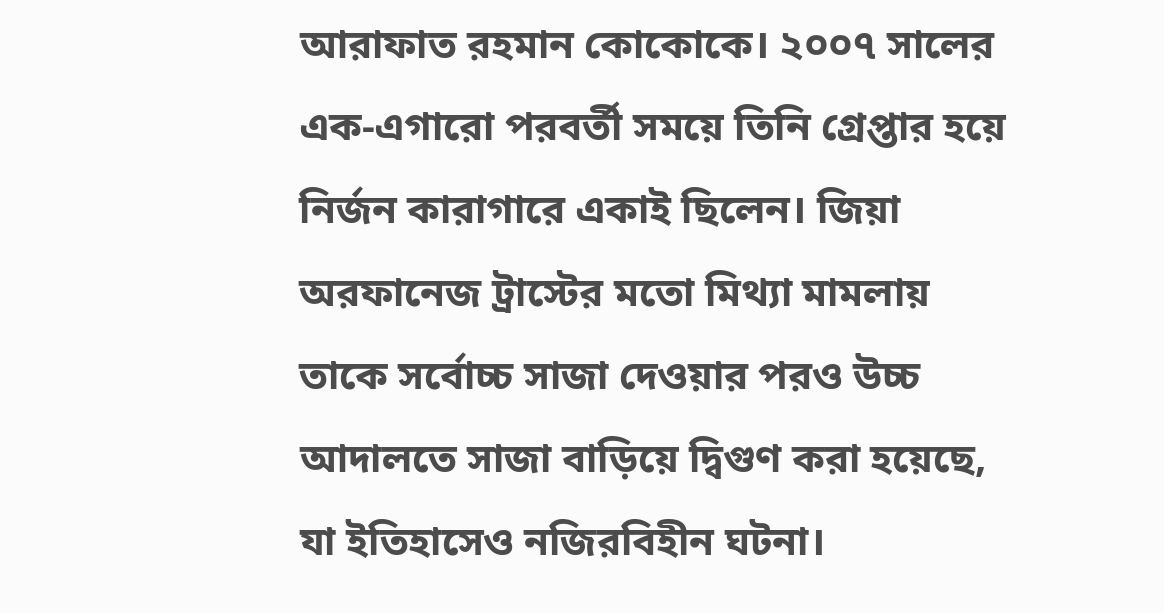আরাফাত রহমান কোকোকে। ২০০৭ সালের এক-এগারো পরবর্তী সময়ে তিনি গ্রেপ্তার হয়ে নির্জন কারাগারে একাই ছিলেন। জিয়া অরফানেজ ট্রাস্টের মতো মিথ্যা মামলায় তাকে সর্বোচ্চ সাজা দেওয়ার পরও উচ্চ আদালতে সাজা বাড়িয়ে দ্বিগুণ করা হয়েছে, যা ইতিহাসেও নজিরবিহীন ঘটনা।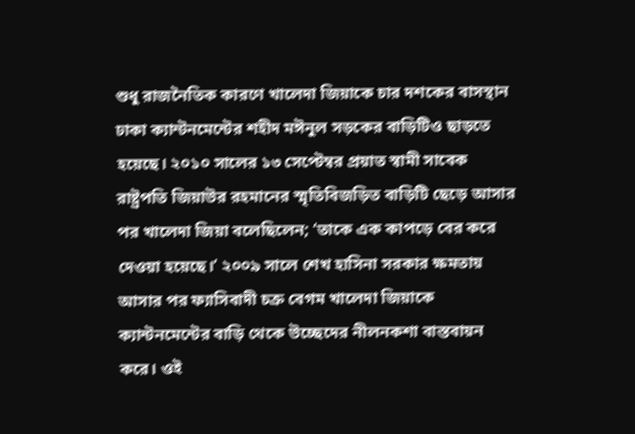শুধু রাজনৈতিক কারণে খালেদা জিয়াকে চার দশকের বাসস্থান ঢাকা ক্যান্টনমেন্টের শহীদ মঈনুল সড়কের বাড়িটিও ছাড়তে হয়েছে। ২০১০ সালের ১৩ সেপ্টেম্বর প্রয়াত স্বামী সাবেক রাষ্ট্রপতি জিয়াউর রহমানের স্মৃতিবিজড়িত বাড়িটি ছেড়ে আসার পর খালেদা জিয়া বলেছিলেন; ‘তাকে এক কাপড়ে বের করে দেওয়া হয়েছে।’ ২০০৯ সালে শেখ হাসিনা সরকার ক্ষমতায় আসার পর ফ্যাসিবাদী চক্র বেগম খালেদা জিয়াকে ক্যান্টনমেন্টের বাড়ি থেকে উচ্ছেদের নীলনকশা বাস্তবায়ন করে। ওই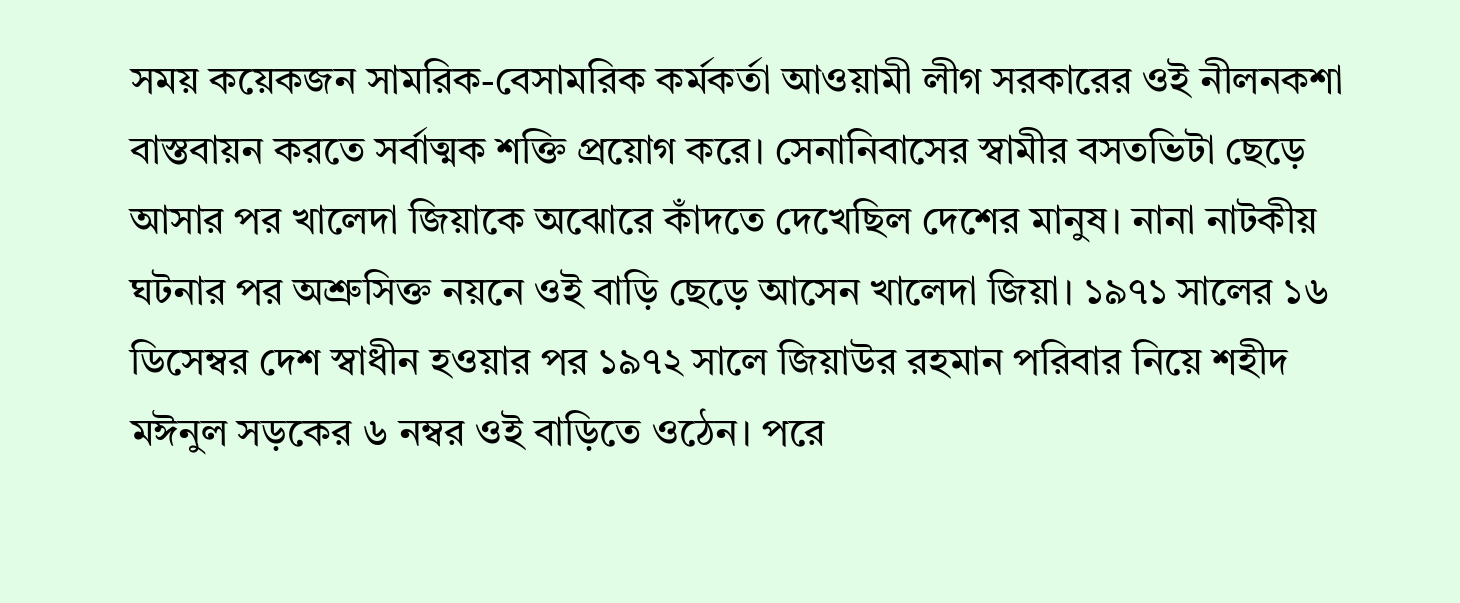সময় কয়েকজন সামরিক-বেসামরিক কর্মকর্তা আওয়ামী লীগ সরকারের ওই নীলনকশা বাস্তবায়ন করতে সর্বাত্মক শক্তি প্রয়োগ করে। সেনানিবাসের স্বামীর বসতভিটা ছেড়ে আসার পর খালেদা জিয়াকে অঝোরে কাঁদতে দেখেছিল দেশের মানুষ। নানা নাটকীয় ঘটনার পর অশ্রুসিক্ত নয়নে ওই বাড়ি ছেড়ে আসেন খালেদা জিয়া। ১৯৭১ সালের ১৬ ডিসেম্বর দেশ স্বাধীন হওয়ার পর ১৯৭২ সালে জিয়াউর রহমান পরিবার নিয়ে শহীদ মঈনুল সড়কের ৬ নম্বর ওই বাড়িতে ওঠেন। পরে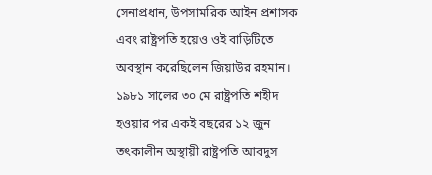সেনাপ্রধান, উপসামরিক আইন প্রশাসক এবং রাষ্ট্রপতি হয়েও ওই বাড়িটিতে অবস্থান করেছিলেন জিয়াউর রহমান। ১৯৮১ সালের ৩০ মে রাষ্ট্রপতি শহীদ হওয়ার পর একই বছরের ১২ জুন তৎকালীন অস্থায়ী রাষ্ট্রপতি আবদুস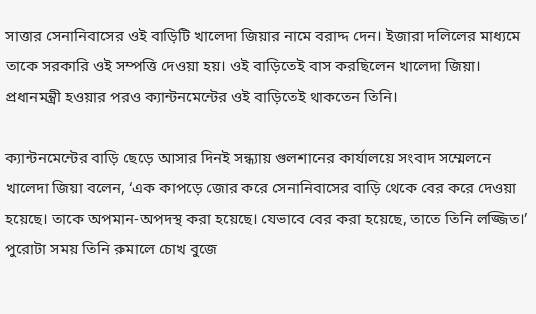সাত্তার সেনানিবাসের ওই বাড়িটি খালেদা জিয়ার নামে বরাদ্দ দেন। ইজারা দলিলের মাধ্যমে তাকে সরকারি ওই সম্পত্তি দেওয়া হয়। ওই বাড়িতেই বাস করছিলেন খালেদা জিয়া। প্রধানমন্ত্রী হওয়ার পরও ক্যান্টনমেন্টের ওই বাড়িতেই থাকতেন তিনি।

ক্যান্টনমেন্টের বাড়ি ছেড়ে আসার দিনই সন্ধ্যায় গুলশানের কার্যালয়ে সংবাদ সম্মেলনে খালেদা জিয়া বলেন, ‘এক কাপড়ে জোর করে সেনানিবাসের বাড়ি থেকে বের করে দেওয়া হয়েছে। তাকে অপমান-অপদস্থ করা হয়েছে। যেভাবে বের করা হয়েছে, তাতে তিনি লজ্জিত।’ পুরোটা সময় তিনি রুমালে চোখ বুজে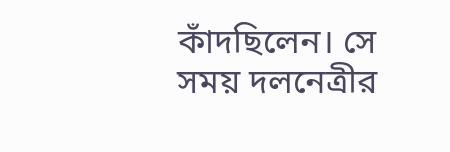কাঁদছিলেন। সে সময় দলনেত্রীর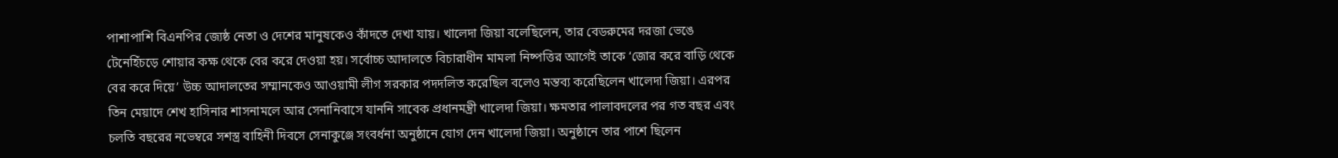পাশাপাশি বিএনপির জ্যেষ্ঠ নেতা ও দেশের মানুষকেও কাঁদতে দেখা যায়। খালেদা জিয়া বলেছিলেন, তার বেডরুমের দরজা ভেঙে টেনেহিঁচড়ে শোয়ার কক্ষ থেকে বের করে দেওয়া হয়। সর্বোচ্চ আদালতে বিচারাধীন মামলা নিষ্পত্তির আগেই তাকে ‘জোর করে বাড়ি থেকে বের করে দিয়ে’ উচ্চ আদালতের সম্মানকেও আওয়ামী লীগ সরকার পদদলিত করেছিল বলেও মন্তব্য করেছিলেন খালেদা জিয়া। এরপর তিন মেয়াদে শেখ হাসিনার শাসনামলে আর সেনানিবাসে যাননি সাবেক প্রধানমন্ত্রী খালেদা জিয়া। ক্ষমতার পালাবদলের পর গত বছর এবং চলতি বছরের নভেম্বরে সশস্ত্র বাহিনী দিবসে সেনাকুঞ্জে সংবর্ধনা অনুষ্ঠানে যোগ দেন খালেদা জিয়া। অনুষ্ঠানে তার পাশে ছিলেন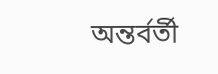অন্তর্বর্তী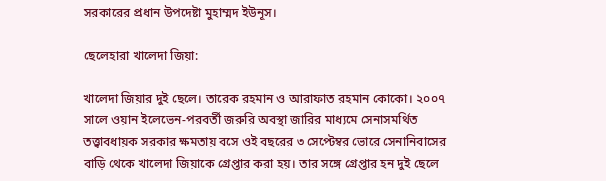সরকারের প্রধান উপদেষ্টা মুহাম্মদ ইউনূস।

ছেলেহারা খালেদা জিয়া:

খালেদা জিয়ার দুই ছেলে। তারেক রহমান ও আরাফাত রহমান কোকো। ২০০৭ সালে ওয়ান ইলেভেন-পরবর্তী জরুরি অবস্থা জারির মাধ্যমে সেনাসমর্থিত তত্ত্বাবধায়ক সরকার ক্ষমতায় বসে ওই বছরের ৩ সেপ্টেম্বর ভোরে সেনানিবাসের বাড়ি থেকে খালেদা জিয়াকে গ্রেপ্তার করা হয়। তার সঙ্গে গ্রেপ্তার হন দুই ছেলে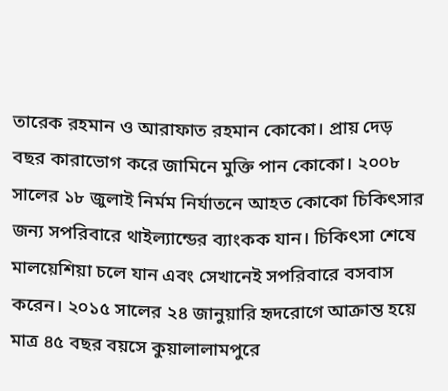তারেক রহমান ও আরাফাত রহমান কোকো। প্রায় দেড় বছর কারাভোগ করে জামিনে মুক্তি পান কোকো। ২০০৮ সালের ১৮ জুলাই নির্মম নির্যাতনে আহত কোকো চিকিৎসার জন্য সপরিবারে থাইল্যান্ডের ব্যাংকক যান। চিকিৎসা শেষে মালয়েশিয়া চলে যান এবং সেখানেই সপরিবারে বসবাস করেন। ২০১৫ সালের ২৪ জানুয়ারি হৃদরোগে আক্রান্ত হয়ে মাত্র ৪৫ বছর বয়সে কুয়ালালামপুরে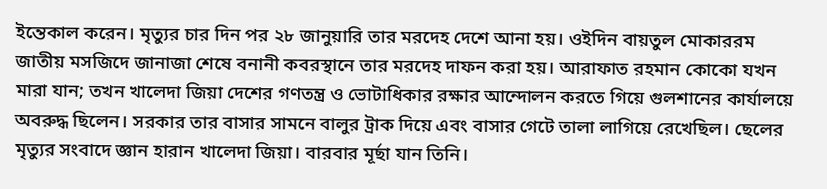ইন্তেকাল করেন। মৃত্যুর চার দিন পর ২৮ জানুয়ারি তার মরদেহ দেশে আনা হয়। ওইদিন বায়তুল মোকাররম জাতীয় মসজিদে জানাজা শেষে বনানী কবরস্থানে তার মরদেহ দাফন করা হয়। আরাফাত রহমান কোকো যখন মারা যান; তখন খালেদা জিয়া দেশের গণতন্ত্র ও ভোটাধিকার রক্ষার আন্দোলন করতে গিয়ে গুলশানের কার্যালয়ে অবরুদ্ধ ছিলেন। সরকার তার বাসার সামনে বালুর ট্রাক দিয়ে এবং বাসার গেটে তালা লাগিয়ে রেখেছিল। ছেলের মৃত্যুর সংবাদে জ্ঞান হারান খালেদা জিয়া। বারবার মূর্ছা যান তিনি।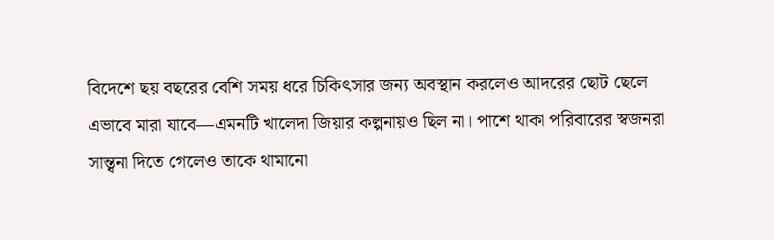বিদেশে ছয় বছরের বেশি সময় ধরে চিকিৎসার জন্য অবস্থান করলেও আদরের ছোট ছেলে এভাবে মারা যাবে—এমনটি খালেদা জিয়ার কল্পনায়ও ছিল না। পাশে থাকা পরিবারের স্বজনরা সান্ত্বনা দিতে গেলেও তাকে থামানো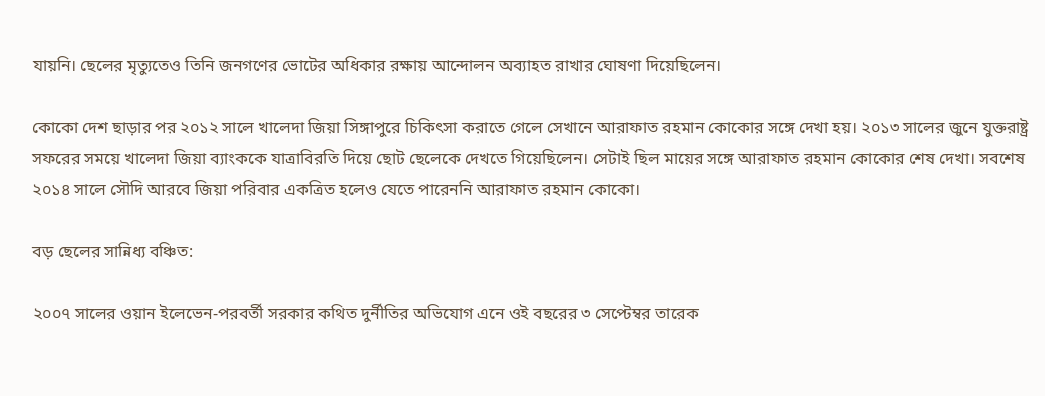যায়নি। ছেলের মৃত্যুতেও তিনি জনগণের ভোটের অধিকার রক্ষায় আন্দোলন অব্যাহত রাখার ঘোষণা দিয়েছিলেন।

কোকো দেশ ছাড়ার পর ২০১২ সালে খালেদা জিয়া সিঙ্গাপুরে চিকিৎসা করাতে গেলে সেখানে আরাফাত রহমান কোকোর সঙ্গে দেখা হয়। ২০১৩ সালের জুনে যুক্তরাষ্ট্র সফরের সময়ে খালেদা জিয়া ব্যাংককে যাত্রাবিরতি দিয়ে ছোট ছেলেকে দেখতে গিয়েছিলেন। সেটাই ছিল মায়ের সঙ্গে আরাফাত রহমান কোকোর শেষ দেখা। সবশেষ ২০১৪ সালে সৌদি আরবে জিয়া পরিবার একত্রিত হলেও যেতে পারেননি আরাফাত রহমান কোকো।

বড় ছেলের সান্নিধ্য বঞ্চিত:

২০০৭ সালের ওয়ান ইলেভেন-পরবর্তী সরকার কথিত দুর্নীতির অভিযোগ এনে ওই বছরের ৩ সেপ্টেম্বর তারেক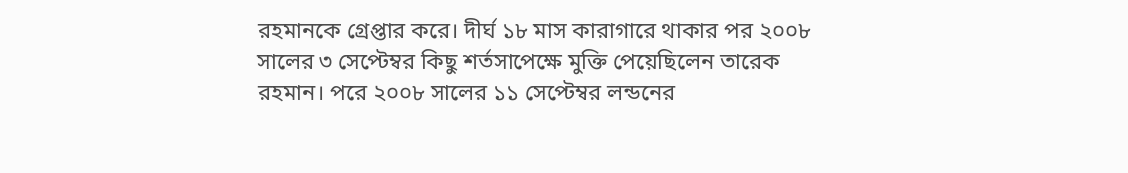রহমানকে গ্রেপ্তার করে। দীর্ঘ ১৮ মাস কারাগারে থাকার পর ২০০৮ সালের ৩ সেপ্টেম্বর কিছু শর্তসাপেক্ষে মুক্তি পেয়েছিলেন তারেক রহমান। পরে ২০০৮ সালের ১১ সেপ্টেম্বর লন্ডনের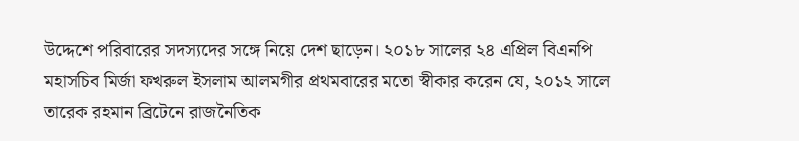উদ্দেশে পরিবারের সদস্যদের সঙ্গে নিয়ে দেশ ছাড়েন। ২০১৮ সালের ২৪ এপ্রিল বিএনপি মহাসচিব মির্জা ফখরুল ইসলাম আলমগীর প্রথমবারের মতো স্বীকার করেন যে, ২০১২ সালে তারেক রহমান ব্রিটেনে রাজনৈতিক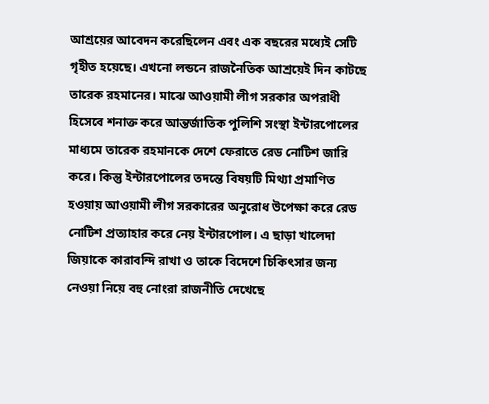আশ্রয়ের আবেদন করেছিলেন এবং এক বছরের মধ্যেই সেটি গৃহীত হয়েছে। এখনো লন্ডনে রাজনৈতিক আশ্রয়েই দিন কাটছে তারেক রহমানের। মাঝে আওয়ামী লীগ সরকার অপরাধী হিসেবে শনাক্ত করে আন্তর্জাতিক পুলিশি সংস্থা ইন্টারপোলের মাধ্যমে তারেক রহমানকে দেশে ফেরাতে রেড নোটিশ জারি করে। কিন্তু ইন্টারপোলের তদন্তে বিষয়টি মিথ্যা প্রমাণিত হওয়ায় আওয়ামী লীগ সরকারের অনুরোধ উপেক্ষা করে রেড নোটিশ প্রত্যাহার করে নেয় ইন্টারপোল। এ ছাড়া খালেদা জিয়াকে কারাবন্দি রাখা ও তাকে বিদেশে চিকিৎসার জন্য নেওয়া নিয়ে বহু নোংরা রাজনীতি দেখেছে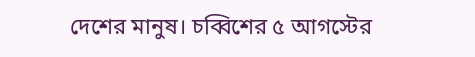দেশের মানুষ। চব্বিশের ৫ আগস্টের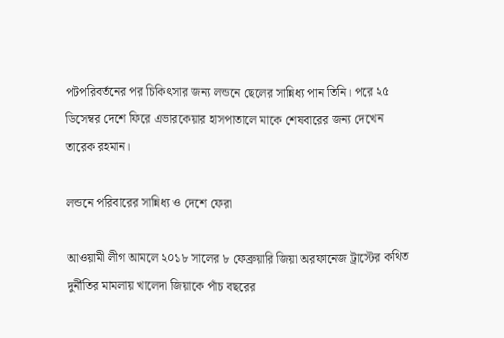পটপরিবর্তনের পর চিকিৎসার জন্য লন্ডনে ছেলের সান্নিধ্য পান তিনি। পরে ২৫ ডিসেম্বর দেশে ফিরে এভারকেয়ার হাসপাতালে মাকে শেষবারের জন্য দেখেন তারেক রহমান।

লন্ডনে পরিবারের সান্নিধ্য ও দেশে ফেরা

আওয়ামী লীগ আমলে ২০১৮ সালের ৮ ফেব্রুয়ারি জিয়া অরফানেজ ট্রাস্টের কথিত দুর্নীতির মামলায় খালেদা জিয়াকে পাঁচ বছরের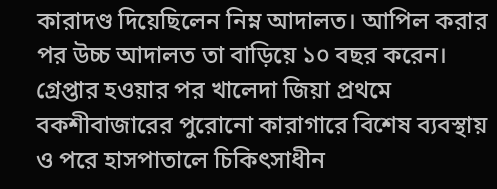কারাদণ্ড দিয়েছিলেন নিম্ন আদালত। আপিল করার পর উচ্চ আদালত তা বাড়িয়ে ১০ বছর করেন। গ্রেপ্তার হওয়ার পর খালেদা জিয়া প্রথমে বকশীবাজারের পুরোনো কারাগারে বিশেষ ব্যবস্থায় ও পরে হাসপাতালে চিকিৎসাধীন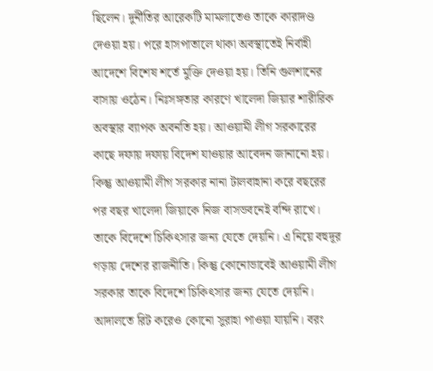ছিলেন। দুর্নীতির আরেকটি মামলাতেও তাকে কারাদণ্ড দেওয়া হয়। পরে হাসপাতালে থাকা অবস্থাতেই নির্বাহী আদেশে বিশেষ শর্তে মুক্তি দেওয়া হয়। তিনি গুলশানের বাসায় ওঠেন। নিঃসঙ্গতার কারণে খালেদা জিয়ার শারীরিক অবস্থার ব্যাপক অবনতি হয়। আওয়ামী লীগ সরকারের কাছে দফায় দফায় বিদেশ যাওয়ার আবেদন জানানো হয়। কিন্তু আওয়ামী লীগ সরকার নানা টালবাহানা করে বছরের পর বছর খালেদা জিয়াকে নিজ বাসভবনেই বন্দি রাখে। তাকে বিদেশে চিকিৎসার জন্য যেতে দেয়নি। এ নিয়ে বহুদূর গড়ায় দেশের রাজনীতি। কিন্তু কোনোভাবেই আওয়ামী লীগ সরকার তাকে বিদেশে চিকিৎসার জন্য যেতে দেয়নি। আদালতে রিট করেও কোনো সুরাহা পাওয়া যায়নি। বরং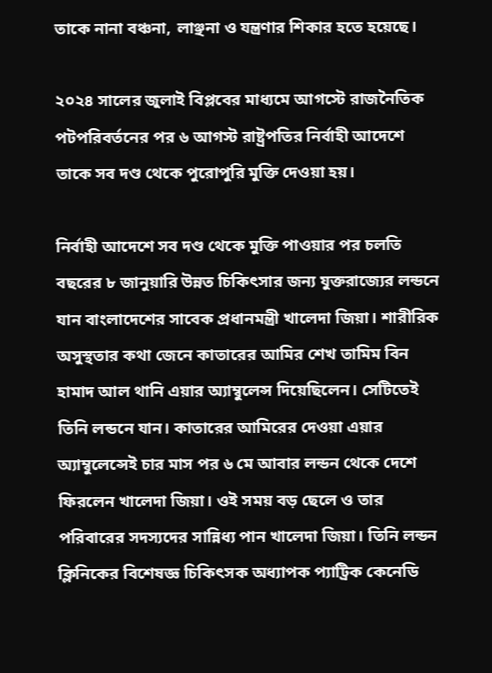তাকে নানা বঞ্চনা, লাঞ্ছনা ও যন্ত্রণার শিকার হতে হয়েছে।

২০২৪ সালের জুলাই বিপ্লবের মাধ্যমে আগস্টে রাজনৈতিক পটপরিবর্তনের পর ৬ আগস্ট রাষ্ট্রপতির নির্বাহী আদেশে তাকে সব দণ্ড থেকে পুরোপুরি মুক্তি দেওয়া হয়।

নির্বাহী আদেশে সব দণ্ড থেকে মুক্তি পাওয়ার পর চলতি বছরের ৮ জানুয়ারি উন্নত চিকিৎসার জন্য যুক্তরাজ্যের লন্ডনে যান বাংলাদেশের সাবেক প্রধানমন্ত্রী খালেদা জিয়া। শারীরিক অসুস্থতার কথা জেনে কাতারের আমির শেখ তামিম বিন হামাদ আল থানি এয়ার অ্যাম্বুলেন্স দিয়েছিলেন। সেটিতেই তিনি লন্ডনে যান। কাতারের আমিরের দেওয়া এয়ার অ্যাম্বুলেন্সেই চার মাস পর ৬ মে আবার লন্ডন থেকে দেশে ফিরলেন খালেদা জিয়া। ওই সময় বড় ছেলে ও তার পরিবারের সদস্যদের সান্নিধ্য পান খালেদা জিয়া। তিনি লন্ডন ক্লিনিকের বিশেষজ্ঞ চিকিৎসক অধ্যাপক প্যাট্রিক কেনেডি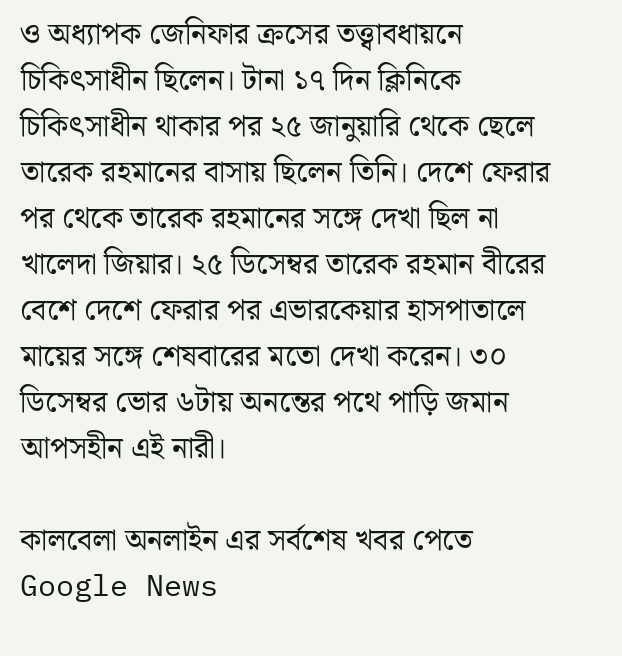ও অধ্যাপক জেনিফার ক্রসের তত্ত্বাবধায়নে চিকিৎসাধীন ছিলেন। টানা ১৭ দিন ক্লিনিকে চিকিৎসাধীন থাকার পর ২৫ জানুয়ারি থেকে ছেলে তারেক রহমানের বাসায় ছিলেন তিনি। দেশে ফেরার পর থেকে তারেক রহমানের সঙ্গে দেখা ছিল না খালেদা জিয়ার। ২৫ ডিসেম্বর তারেক রহমান বীরের বেশে দেশে ফেরার পর এভারকেয়ার হাসপাতালে মায়ের সঙ্গে শেষবারের মতো দেখা করেন। ৩০ ডিসেম্বর ভোর ৬টায় অনন্তের পথে পাড়ি জমান আপসহীন এই নারী।

কালবেলা অনলাইন এর সর্বশেষ খবর পেতে Google News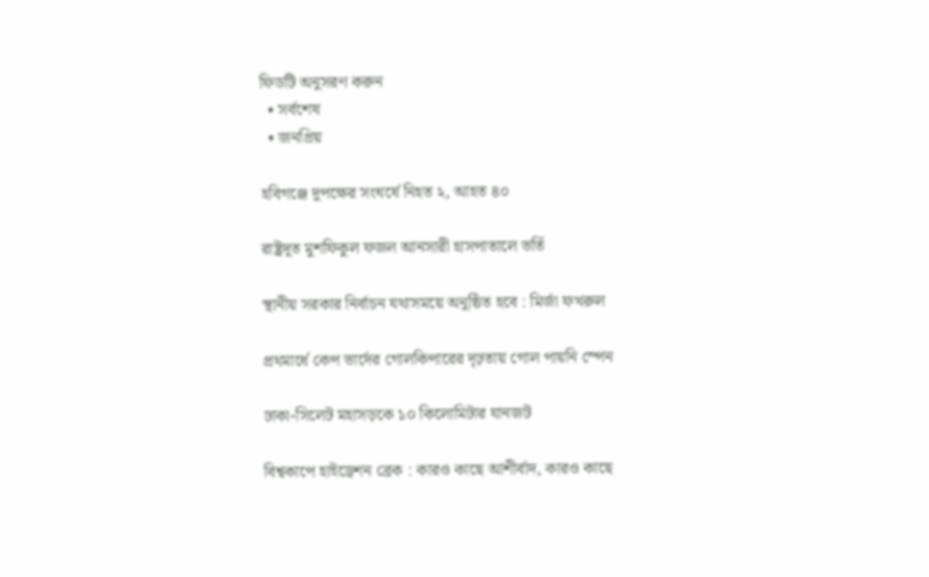ফিডটি অনুসরণ করুন
  • সর্বশেষ
  • জনপ্রিয়

হবিগঞ্জে দুপক্ষের সংঘর্ষে নিহত ২, আহত ৪০

রাষ্ট্রদূত মুশফিকুল ফজল আনসারী হাসপাতালে ভর্তি

স্থানীয় সরকার নির্বাচন যথাসময়ে অনুষ্ঠিত হবে : মির্জা ফখরুল

প্রথমার্ধে কেপ ভার্দের গোলকিপারের দৃঢ়তায় গোল পায়নি স্পেন

ঢাকা-সিলেট মহাসড়কে ১০ কিলোমিটার যানজট

বিশ্বকাপে হাইড্রেশন ব্রেক : কারও কাছে আশীর্বাদ, কারও কাছে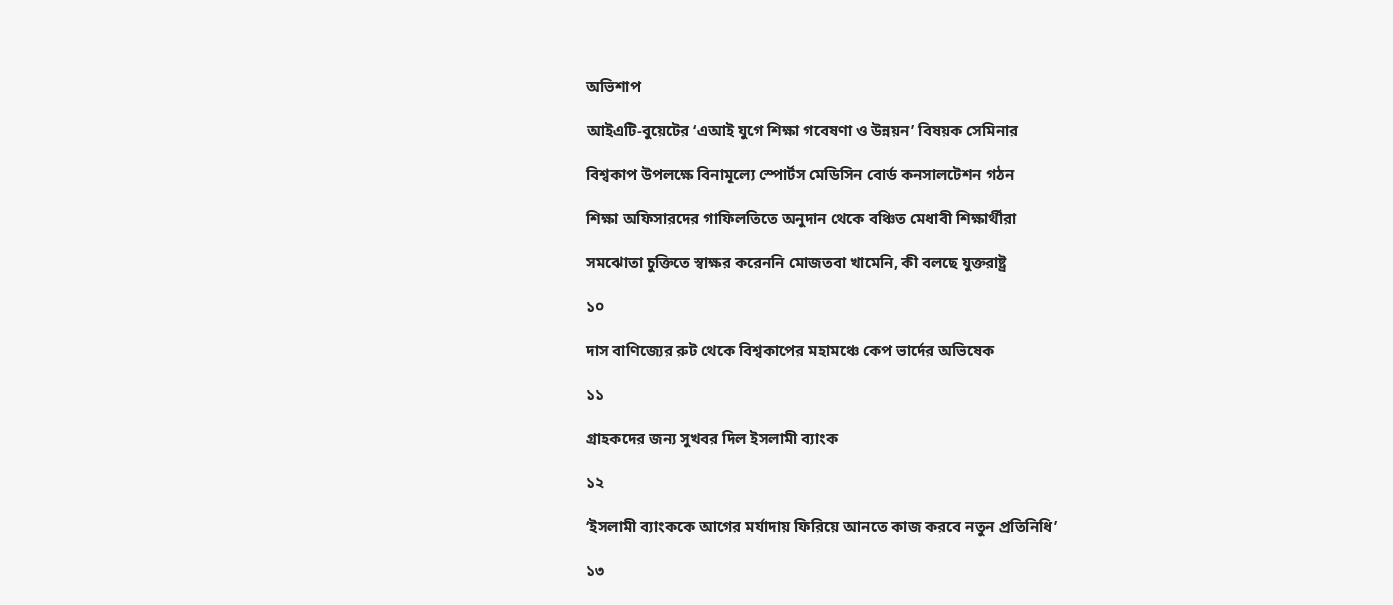অভিশাপ

আইএটি-বুয়েটের ‘এআই যুগে শিক্ষা গবেষণা ও উন্নয়ন’ বিষয়ক সেমিনার

বিশ্বকাপ উপলক্ষে বিনামূল্যে স্পোর্টস মেডিসিন বোর্ড কনসালটেশন গঠন

শিক্ষা অফিসারদের গাফিলতিতে অনুদান থেকে বঞ্চিত মেধাবী শিক্ষার্থীরা

সমঝোতা চুক্তিতে স্বাক্ষর করেননি মোজতবা খামেনি, কী বলছে যুক্তরাষ্ট্র

১০

দাস বাণিজ্যের রুট থেকে বিশ্বকাপের মহামঞ্চে কেপ ভার্দের অভিষেক

১১

গ্রাহকদের জন্য সুখবর দিল ইসলামী ব্যাংক

১২

‘ইসলামী ব্যাংককে আগের মর্যাদায় ফিরিয়ে আনতে কাজ করবে নতুন প্রতিনিধি’

১৩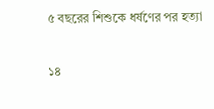৫ বছরের শিশুকে ধর্ষণের পর হত্যা

১৪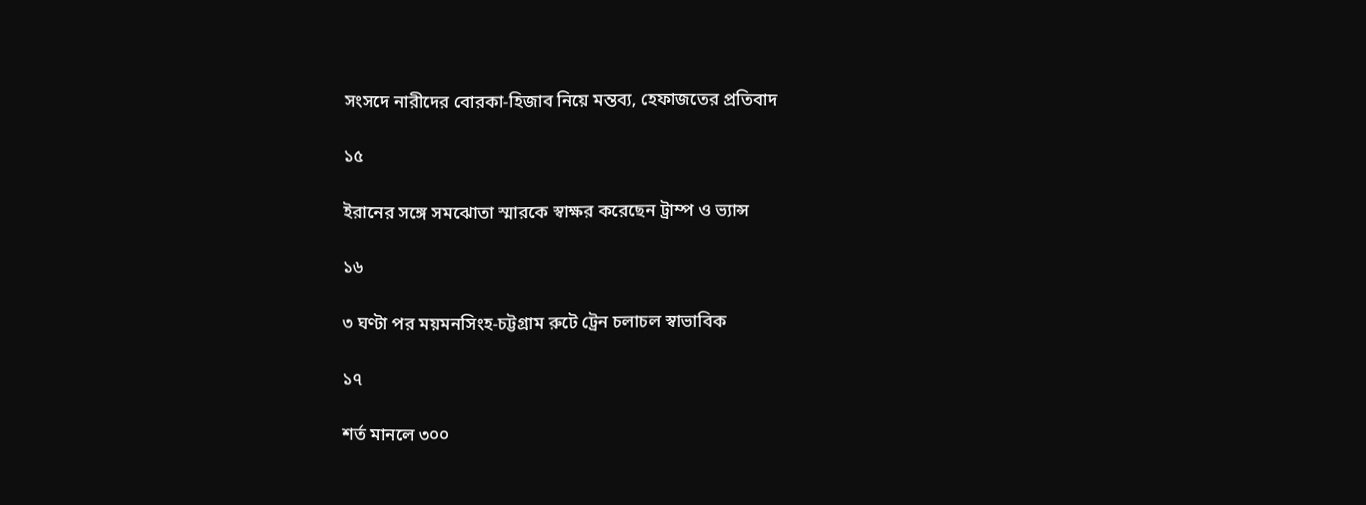সংসদে নারীদের বোরকা-হিজাব নিয়ে মন্তব্য, হেফাজতের প্রতিবাদ

১৫

ইরানের সঙ্গে সমঝোতা স্মারকে স্বাক্ষর করেছেন ট্রাম্প ও ভ্যান্স

১৬

৩ ঘণ্টা পর ময়মনসিংহ-চট্টগ্রাম রুটে ট্রেন চলাচল স্বাভাবিক

১৭

শর্ত মানলে ৩০০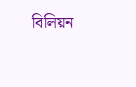বিলিয়ন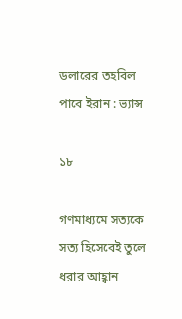ডলারের তহবিল পাবে ইরান : ভ্যান্স

১৮

গণমাধ্যমে সত্যকে সত্য হিসেবেই তুলে ধরার আহ্বান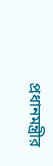প্রধানমন্ত্রীর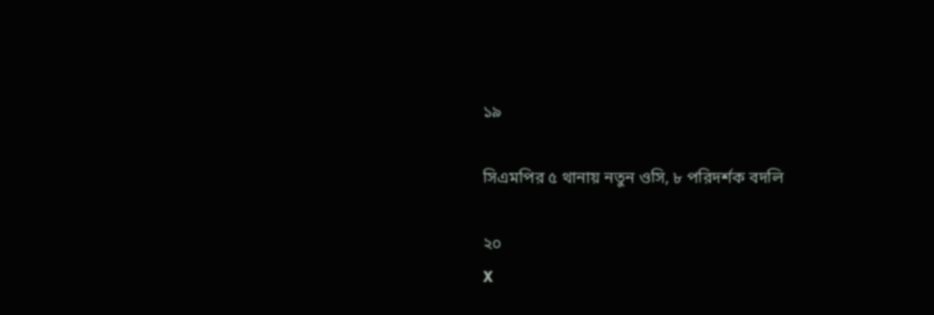১৯

সিএমপির ৫ থানায় নতুন ওসি, ৮ পরিদর্শক বদলি

২০
X